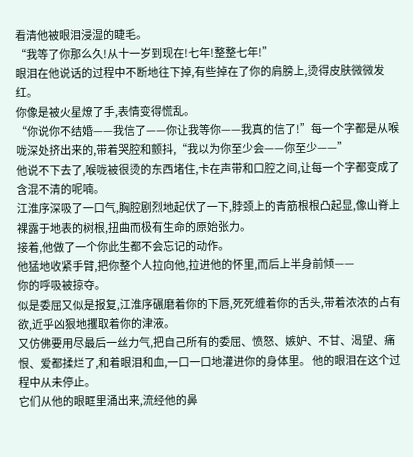看清他被眼泪浸湿的睫毛。
“我等了你那么久!从十一岁到现在!七年!整整七年!”
眼泪在他说话的过程中不断地往下掉,有些掉在了你的肩膀上,烫得皮肤微微发红。
你像是被火星燎了手,表情变得慌乱。
“你说你不结婚——我信了——你让我等你——我真的信了!”每一个字都是从喉咙深处挤出来的,带着哭腔和颤抖,“我以为你至少会——你至少——”
他说不下去了,喉咙被很烫的东西堵住,卡在声带和口腔之间,让每一个字都变成了含混不清的呢喃。
江淮序深吸了一口气,胸腔剧烈地起伏了一下,脖颈上的青筋根根凸起显,像山脊上裸露于地表的树根,扭曲而极有生命的原始张力。
接着,他做了一个你此生都不会忘记的动作。
他猛地收紧手臂,把你整个人拉向他,拉进他的怀里,而后上半身前倾——
你的呼吸被掠夺。
似是委屈又似是报复,江淮序碾磨着你的下唇,死死缠着你的舌头,带着浓浓的占有欲,近乎凶狠地攫取着你的津液。
又仿佛要用尽最后一丝力气,把自己所有的委屈、愤怒、嫉妒、不甘、渴望、痛恨、爱都揉烂了,和着眼泪和血,一口一口地灌进你的身体里。 他的眼泪在这个过程中从未停止。
它们从他的眼眶里涌出来,流经他的鼻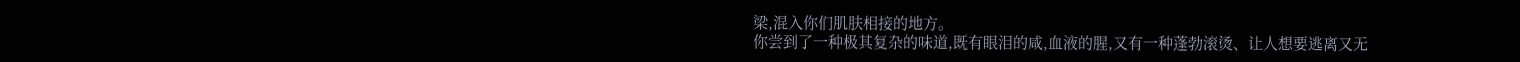梁,混入你们肌肤相接的地方。
你尝到了一种极其复杂的味道,既有眼泪的咸,血液的腥,又有一种蓬勃滚烫、让人想要逃离又无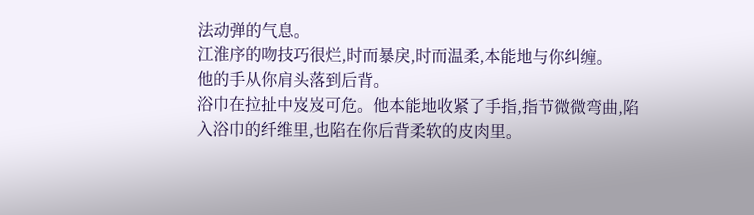法动弹的气息。
江淮序的吻技巧很烂,时而暴戾,时而温柔,本能地与你纠缠。
他的手从你肩头落到后背。
浴巾在拉扯中岌岌可危。他本能地收紧了手指,指节微微弯曲,陷入浴巾的纤维里,也陷在你后背柔软的皮肉里。